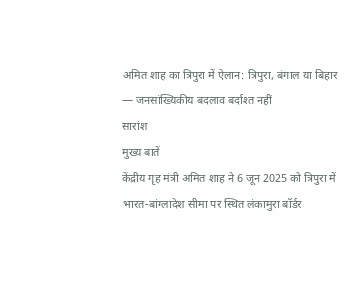अमित शाह का त्रिपुरा में ऐलान: त्रिपुरा, बंगाल या बिहार — जनसांख्यिकीय बदलाव बर्दाश्त नहीं
सारांश
मुख्य बातें
केंद्रीय गृह मंत्री अमित शाह ने 6 जून 2025 को त्रिपुरा में भारत-बांग्लादेश सीमा पर स्थित लंकामुरा बॉर्डर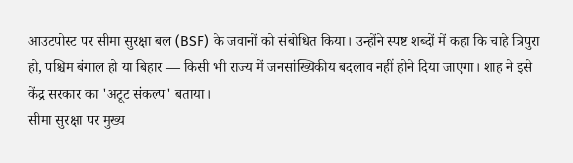आउटपोस्ट पर सीमा सुरक्षा बल (BSF) के जवानों को संबोधित किया। उन्होंने स्पष्ट शब्दों में कहा कि चाहे त्रिपुरा हो, पश्चिम बंगाल हो या बिहार — किसी भी राज्य में जनसांख्यिकीय बदलाव नहीं होने दिया जाएगा। शाह ने इसे केंद्र सरकार का 'अटूट संकल्प' बताया।
सीमा सुरक्षा पर मुख्य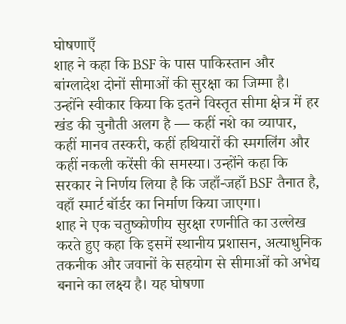घोषणाएँ
शाह ने कहा कि BSF के पास पाकिस्तान और बांग्लादेश दोनों सीमाओं की सुरक्षा का जिम्मा है। उन्होंने स्वीकार किया कि इतने विस्तृत सीमा क्षेत्र में हर खंड की चुनौती अलग है — कहीं नशे का व्यापार, कहीं मानव तस्करी, कहीं हथियारों की स्मगलिंग और कहीं नकली करेंसी की समस्या। उन्होंने कहा कि सरकार ने निर्णय लिया है कि जहाँ-जहाँ BSF तैनात है, वहाँ स्मार्ट बॉर्डर का निर्माण किया जाएगा।
शाह ने एक चतुष्कोणीय सुरक्षा रणनीति का उल्लेख करते हुए कहा कि इसमें स्थानीय प्रशासन, अत्याधुनिक तकनीक और जवानों के सहयोग से सीमाओं को अभेद्य बनाने का लक्ष्य है। यह घोषणा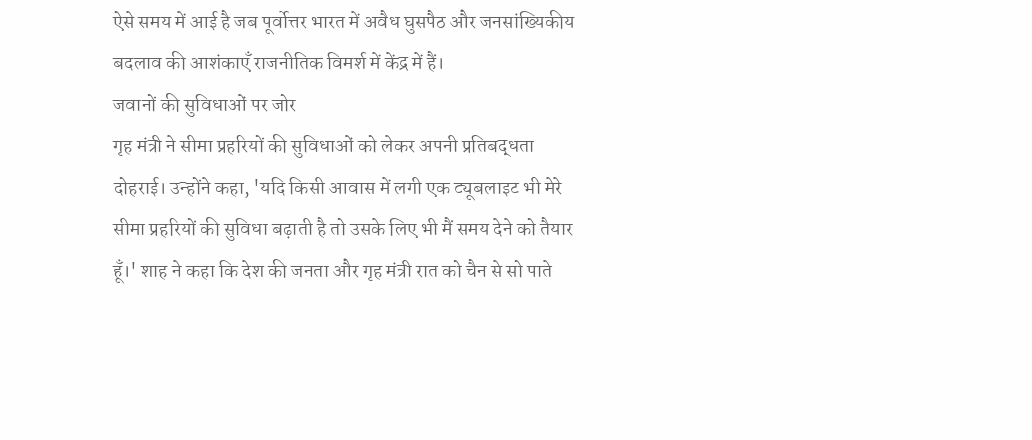ऐसे समय में आई है जब पूर्वोत्तर भारत में अवैध घुसपैठ और जनसांख्यिकीय बदलाव की आशंकाएँ राजनीतिक विमर्श में केंद्र में हैं।
जवानों की सुविधाओं पर जोर
गृह मंत्री ने सीमा प्रहरियों की सुविधाओं को लेकर अपनी प्रतिबद्धता दोहराई। उन्होंने कहा, 'यदि किसी आवास में लगी एक ट्यूबलाइट भी मेरे सीमा प्रहरियों की सुविधा बढ़ाती है तो उसके लिए भी मैं समय देने को तैयार हूँ।' शाह ने कहा कि देश की जनता और गृह मंत्री रात को चैन से सो पाते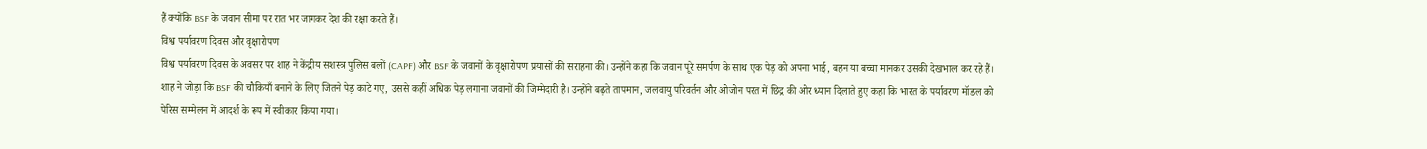हैं क्योंकि BSF के जवान सीमा पर रात भर जागकर देश की रक्षा करते हैं।
विश्व पर्यावरण दिवस और वृक्षारोपण
विश्व पर्यावरण दिवस के अवसर पर शाह ने केंद्रीय सशस्त्र पुलिस बलों (CAPF) और BSF के जवानों के वृक्षारोपण प्रयासों की सराहना की। उन्होंने कहा कि जवान पूरे समर्पण के साथ एक पेड़ को अपना भाई, बहन या बच्चा मानकर उसकी देखभाल कर रहे हैं। शाह ने जोड़ा कि BSF की चौकियाँ बनाने के लिए जितने पेड़ काटे गए, उससे कहीं अधिक पेड़ लगाना जवानों की जिम्मेदारी है। उन्होंने बढ़ते तापमान, जलवायु परिवर्तन और ओजोन परत में छिद्र की ओर ध्यान दिलाते हुए कहा कि भारत के पर्यावरण मॉडल को पेरिस सम्मेलन में आदर्श के रूप में स्वीकार किया गया।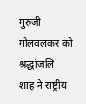गुरुजी गोलवलकर को श्रद्धांजलि
शाह ने राष्ट्रीय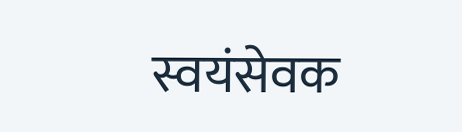स्वयंसेवक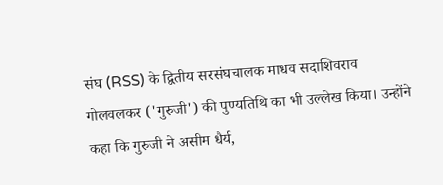संघ (RSS) के द्वितीय सरसंघचालक माधव सदाशिवराव गोलवलकर ('गुरुजी') की पुण्यतिथि का भी उल्लेख किया। उन्होंने कहा कि गुरुजी ने असीम धैर्य,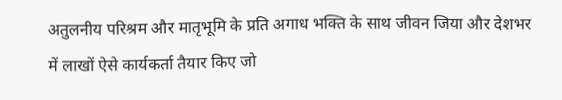अतुलनीय परिश्रम और मातृभूमि के प्रति अगाध भक्ति के साथ जीवन जिया और देशभर में लाखों ऐसे कार्यकर्ता तैयार किए जो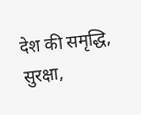देश की समृद्धि, सुरक्षा,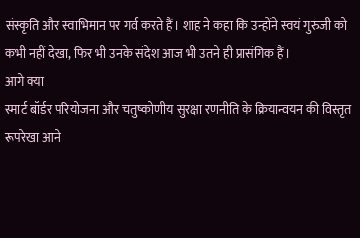संस्कृति और स्वाभिमान पर गर्व करते हैं। शाह ने कहा कि उन्होंने स्वयं गुरुजी को कभी नहीं देखा, फिर भी उनके संदेश आज भी उतने ही प्रासंगिक हैं।
आगे क्या
स्मार्ट बॉर्डर परियोजना और चतुष्कोणीय सुरक्षा रणनीति के क्रियान्वयन की विस्तृत रूपरेखा आने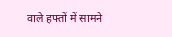वाले हफ्तों में सामने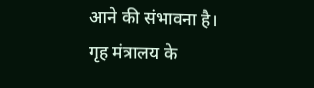आने की संभावना है। गृह मंत्रालय के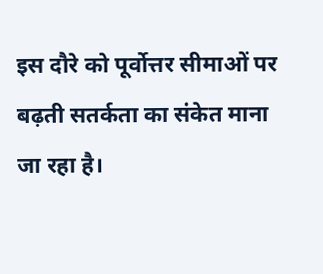इस दौरे को पूर्वोत्तर सीमाओं पर बढ़ती सतर्कता का संकेत माना जा रहा है।